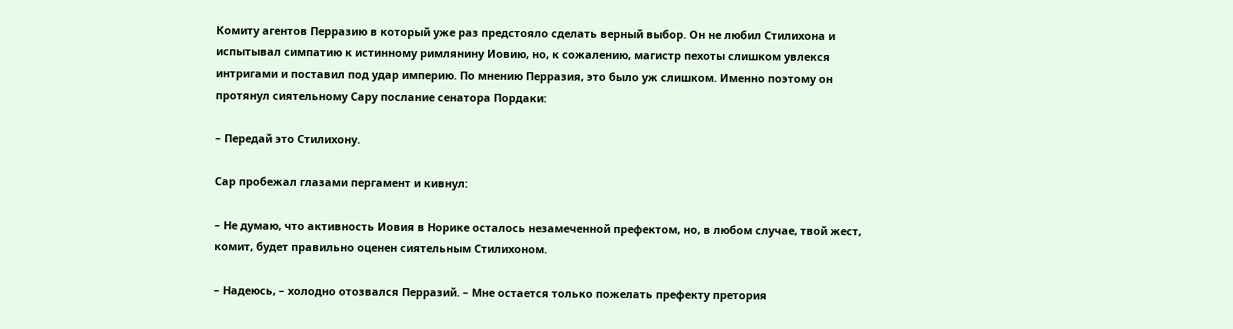Комиту агентов Перразию в который уже раз предстояло сделать верный выбор. Он не любил Стилихона и испытывал симпатию к истинному римлянину Иовию, но, к сожалению, магистр пехоты слишком увлекся интригами и поставил под удар империю. По мнению Перразия, это было уж слишком. Именно поэтому он протянул сиятельному Сару послание сенатора Пордаки:

– Передай это Стилихону.

Сар пробежал глазами пергамент и кивнул:

– Не думаю, что активность Иовия в Норике осталось незамеченной префектом, но, в любом случае, твой жест, комит, будет правильно оценен сиятельным Стилихоном.

– Надеюсь, – холодно отозвался Перразий. – Мне остается только пожелать префекту претория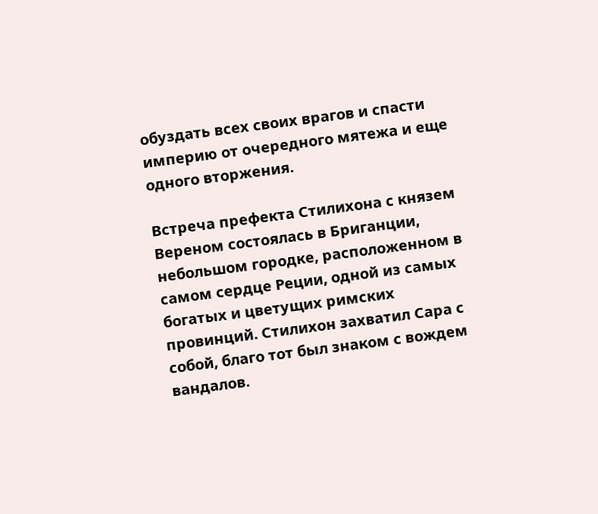обуздать всех своих врагов и спасти империю от очередного мятежа и еще одного вторжения.

Встреча префекта Стилихона с князем Вереном состоялась в Бриганции, небольшом городке, расположенном в самом сердце Реции, одной из самых богатых и цветущих римских провинций. Стилихон захватил Сара с собой, благо тот был знаком с вождем вандалов.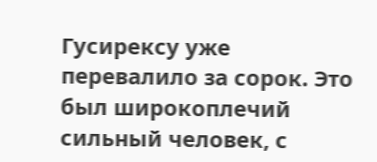Гусирексу уже перевалило за сорок. Это был широкоплечий сильный человек, с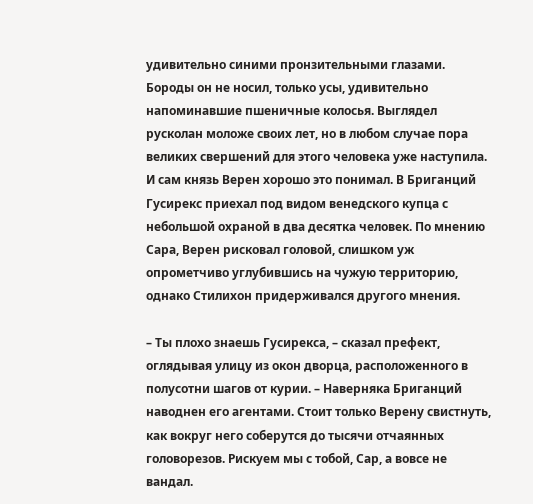удивительно синими пронзительными глазами. Бороды он не носил, только усы, удивительно напоминавшие пшеничные колосья. Выглядел русколан моложе своих лет, но в любом случае пора великих свершений для этого человека уже наступила. И сам князь Верен хорошо это понимал. В Бриганций Гусирекс приехал под видом венедского купца с небольшой охраной в два десятка человек. По мнению Сара, Верен рисковал головой, слишком уж опрометчиво углубившись на чужую территорию, однако Стилихон придерживался другого мнения.

– Ты плохо знаешь Гусирекса, – сказал префект, оглядывая улицу из окон дворца, расположенного в полусотни шагов от курии. – Наверняка Бриганций наводнен его агентами. Стоит только Верену свистнуть, как вокруг него соберутся до тысячи отчаянных головорезов. Рискуем мы с тобой, Сар, а вовсе не вандал.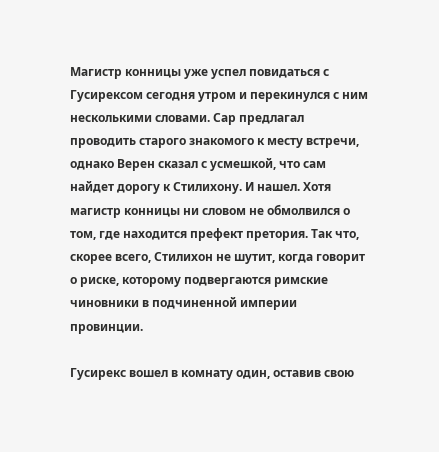Магистр конницы уже успел повидаться с Гусирексом сегодня утром и перекинулся с ним несколькими словами. Сар предлагал проводить старого знакомого к месту встречи, однако Верен сказал с усмешкой, что сам найдет дорогу к Стилихону. И нашел. Хотя магистр конницы ни словом не обмолвился о том, где находится префект претория. Так что, скорее всего, Стилихон не шутит, когда говорит о риске, которому подвергаются римские чиновники в подчиненной империи провинции.

Гусирекс вошел в комнату один, оставив свою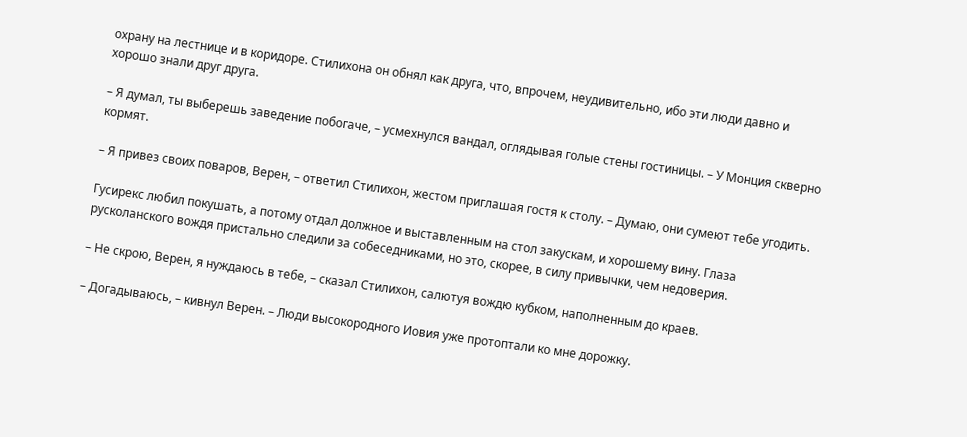охрану на лестнице и в коридоре. Стилихона он обнял как друга, что, впрочем, неудивительно, ибо эти люди давно и хорошо знали друг друга.

– Я думал, ты выберешь заведение побогаче, – усмехнулся вандал, оглядывая голые стены гостиницы. – У Монция скверно кормят.

– Я привез своих поваров, Верен, – ответил Стилихон, жестом приглашая гостя к столу. – Думаю, они сумеют тебе угодить.

Гусирекс любил покушать, а потому отдал должное и выставленным на стол закускам, и хорошему вину. Глаза русколанского вождя пристально следили за собеседниками, но это, скорее, в силу привычки, чем недоверия.

– Не скрою, Верен, я нуждаюсь в тебе, – сказал Стилихон, салютуя вождю кубком, наполненным до краев.

– Догадываюсь, – кивнул Верен. – Люди высокородного Иовия уже протоптали ко мне дорожку.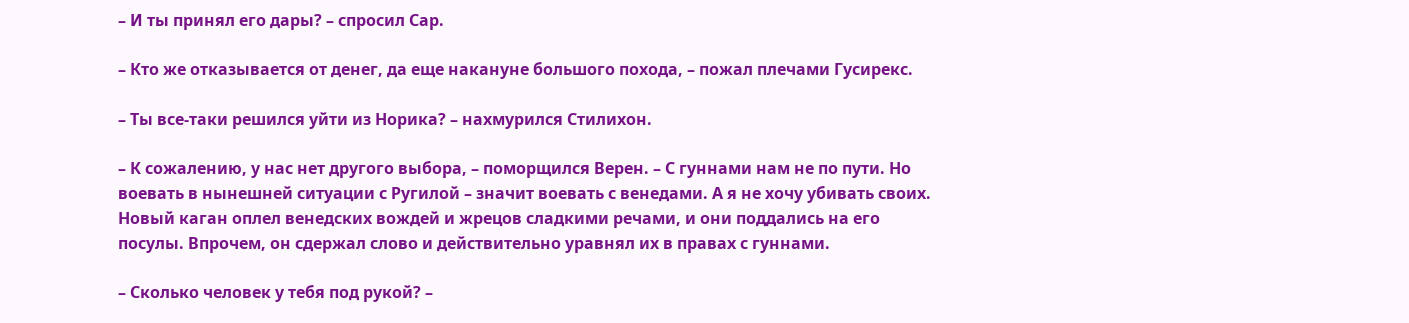– И ты принял его дары? – спросил Сар.

– Кто же отказывается от денег, да еще накануне большого похода, – пожал плечами Гусирекс.

– Ты все-таки решился уйти из Норика? – нахмурился Стилихон.

– К сожалению, у нас нет другого выбора, – поморщился Верен. – С гуннами нам не по пути. Но воевать в нынешней ситуации с Ругилой – значит воевать с венедами. А я не хочу убивать своих. Новый каган оплел венедских вождей и жрецов сладкими речами, и они поддались на его посулы. Впрочем, он сдержал слово и действительно уравнял их в правах с гуннами.

– Сколько человек у тебя под рукой? –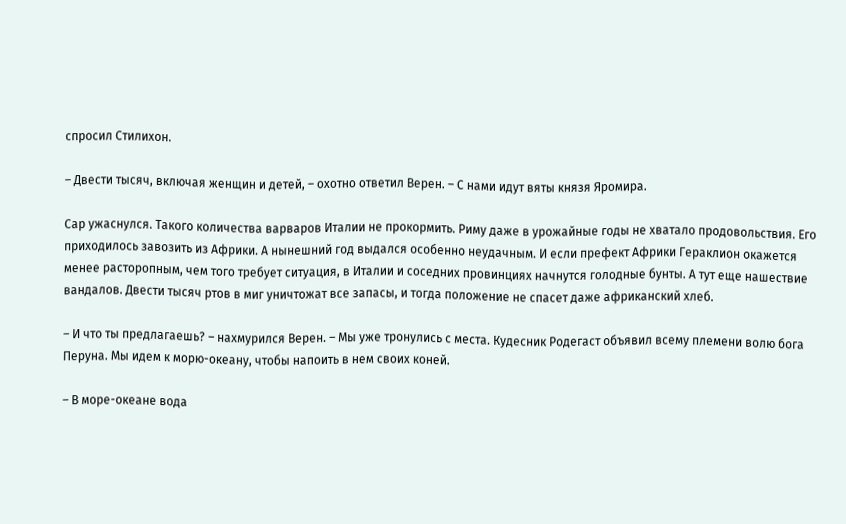спросил Стилихон.

– Двести тысяч, включая женщин и детей, – охотно ответил Верен. – С нами идут вяты князя Яромира.

Сар ужаснулся. Такого количества варваров Италии не прокормить. Риму даже в урожайные годы не хватало продовольствия. Его приходилось завозить из Африки. А нынешний год выдался особенно неудачным. И если префект Африки Гераклион окажется менее расторопным, чем того требует ситуация, в Италии и соседних провинциях начнутся голодные бунты. А тут еще нашествие вандалов. Двести тысяч ртов в миг уничтожат все запасы, и тогда положение не спасет даже африканский хлеб.

– И что ты предлагаешь? – нахмурился Верен. – Мы уже тронулись с места. Кудесник Родегаст объявил всему племени волю бога Перуна. Мы идем к морю-океану, чтобы напоить в нем своих коней.

– В море-океане вода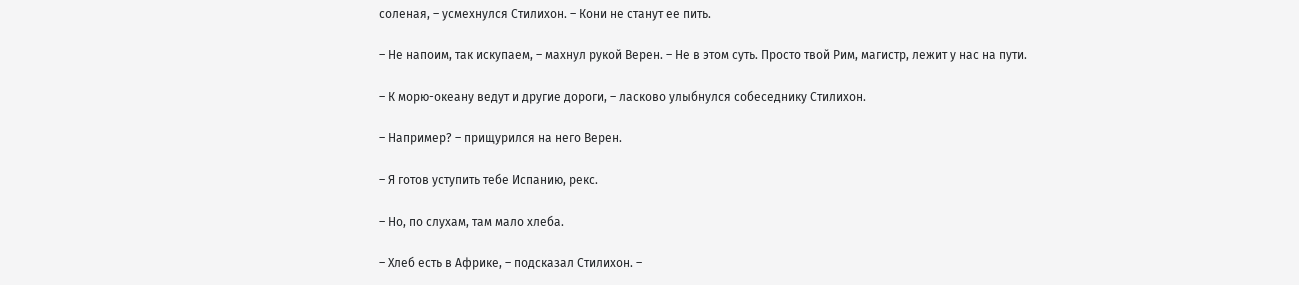соленая, – усмехнулся Стилихон. – Кони не станут ее пить.

– Не напоим, так искупаем, – махнул рукой Верен. – Не в этом суть. Просто твой Рим, магистр, лежит у нас на пути.

– К морю-океану ведут и другие дороги, – ласково улыбнулся собеседнику Стилихон.

– Например? – прищурился на него Верен.

– Я готов уступить тебе Испанию, рекс.

– Но, по слухам, там мало хлеба.

– Хлеб есть в Африке, – подсказал Стилихон. –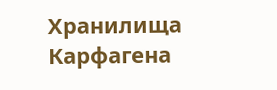Хранилища Карфагена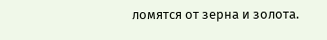ломятся от зерна и золота.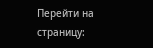Перейти на страницу: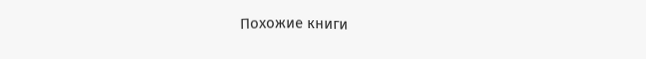Похожие книги